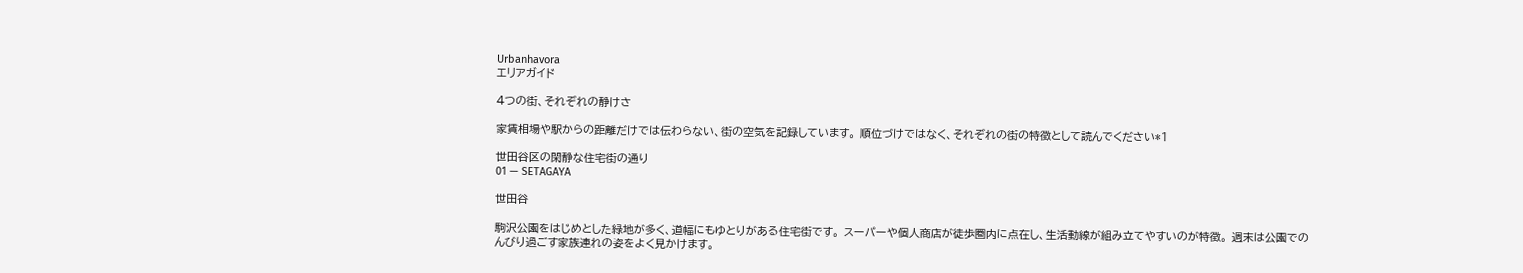Urbanhavora
エリアガイド

4つの街、それぞれの静けさ

家賃相場や駅からの距離だけでは伝わらない、街の空気を記録しています。 順位づけではなく、それぞれの街の特徴として読んでください*1

世田谷区の閑静な住宅街の通り
01 — SETAGAYA

世田谷

駒沢公園をはじめとした緑地が多く、道幅にもゆとりがある住宅街です。 スーパーや個人商店が徒歩圏内に点在し、生活動線が組み立てやすいのが特徴。 週末は公園でのんびり過ごす家族連れの姿をよく見かけます。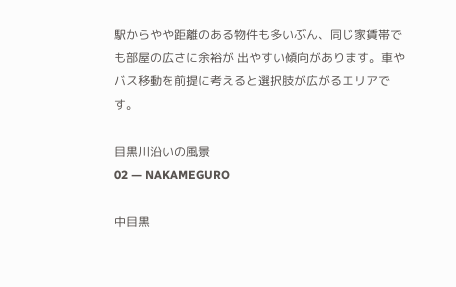駅からやや距離のある物件も多いぶん、同じ家賃帯でも部屋の広さに余裕が 出やすい傾向があります。車やバス移動を前提に考えると選択肢が広がるエリアです。

目黒川沿いの風景
02 — NAKAMEGURO

中目黒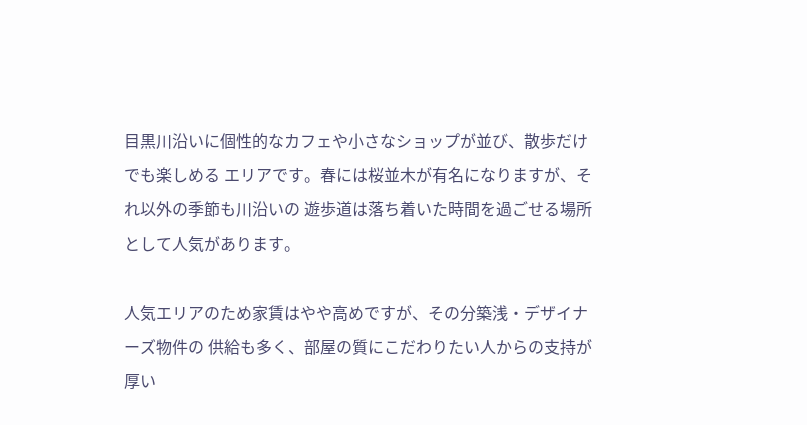目黒川沿いに個性的なカフェや小さなショップが並び、散歩だけでも楽しめる エリアです。春には桜並木が有名になりますが、それ以外の季節も川沿いの 遊歩道は落ち着いた時間を過ごせる場所として人気があります。

人気エリアのため家賃はやや高めですが、その分築浅・デザイナーズ物件の 供給も多く、部屋の質にこだわりたい人からの支持が厚い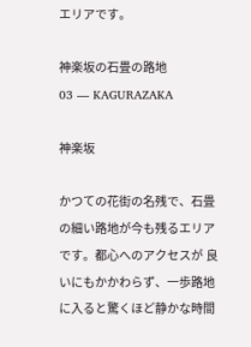エリアです。

神楽坂の石畳の路地
03 — KAGURAZAKA

神楽坂

かつての花街の名残で、石畳の細い路地が今も残るエリアです。都心へのアクセスが 良いにもかかわらず、一歩路地に入ると驚くほど静かな時間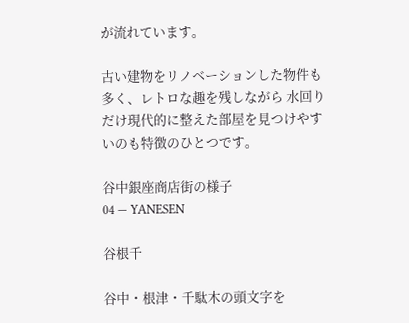が流れています。

古い建物をリノベーションした物件も多く、レトロな趣を残しながら 水回りだけ現代的に整えた部屋を見つけやすいのも特徴のひとつです。

谷中銀座商店街の様子
04 — YANESEN

谷根千

谷中・根津・千駄木の頭文字を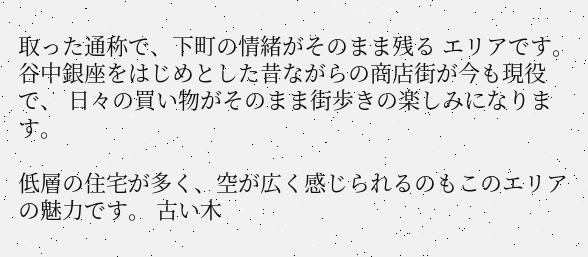取った通称で、下町の情緒がそのまま残る エリアです。谷中銀座をはじめとした昔ながらの商店街が今も現役で、 日々の買い物がそのまま街歩きの楽しみになります。

低層の住宅が多く、空が広く感じられるのもこのエリアの魅力です。 古い木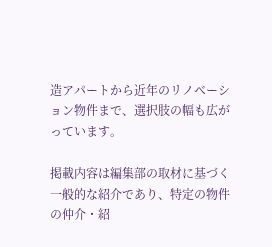造アパートから近年のリノベーション物件まで、選択肢の幅も広がっています。

掲載内容は編集部の取材に基づく一般的な紹介であり、特定の物件の仲介・紹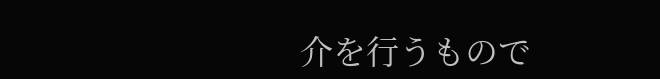介を行うもので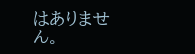はありません。